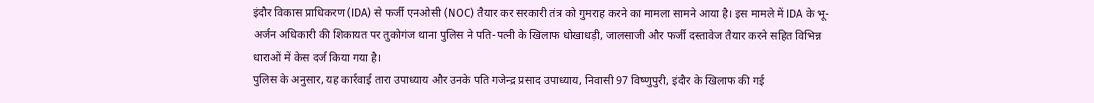इंदौर विकास प्राधिकरण (IDA) से फर्जी एनओसी (NOC) तैयार कर सरकारी तंत्र को गुमराह करने का मामला सामने आया है। इस मामले में IDA के भू-अर्जन अधिकारी की शिकायत पर तुकोगंज थाना पुलिस ने पति-पत्नी के खिलाफ धोखाधड़ी, जालसाजी और फर्जी दस्तावेज तैयार करने सहित विभिन्न धाराओं में केस दर्ज किया गया है।
पुलिस के अनुसार, यह कार्रवाई तारा उपाध्याय और उनके पति गजेन्द्र प्रसाद उपाध्याय, निवासी 97 विष्णुपुरी, इंदौर के खिलाफ की गई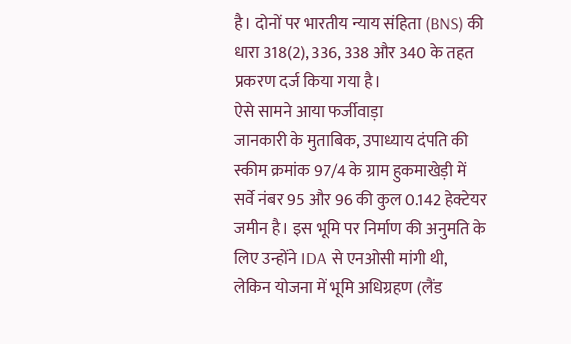है। दोनों पर भारतीय न्याय संहिता (BNS) की धारा 318(2), 336, 338 और 340 के तहत प्रकरण दर्ज किया गया है।
ऐसे सामने आया फर्जीवाड़ा
जानकारी के मुताबिक, उपाध्याय दंपति की स्कीम क्रमांक 97/4 के ग्राम हुकमाखेड़ी में सर्वे नंबर 95 और 96 की कुल 0.142 हेक्टेयर जमीन है। इस भूमि पर निर्माण की अनुमति के लिए उन्होंने IDA से एनओसी मांगी थी, लेकिन योजना में भूमि अधिग्रहण (लैंड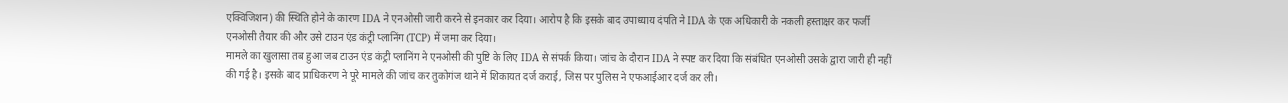एक्विजिशन) की स्थिति होने के कारण IDA ने एनओसी जारी करने से इनकार कर दिया। आरोप है कि इसके बाद उपाध्याय दंपति ने IDA के एक अधिकारी के नकली हस्ताक्षर कर फर्जी एनओसी तैयार की और उसे टाउन एंड कंट्री प्लानिंग (TCP) में जमा कर दिया।
मामले का खुलासा तब हुआ जब टाउन एंड कंट्री प्लानिंग ने एनओसी की पुष्टि के लिए IDA से संपर्क किया। जांच के दौरान IDA ने स्पष्ट कर दिया कि संबंधित एनओसी उसके द्वारा जारी ही नहीं की गई है। इसके बाद प्राधिकरण ने पूरे मामले की जांच कर तुकोगंज थाने में शिकायत दर्ज कराई, जिस पर पुलिस ने एफआईआर दर्ज कर ली।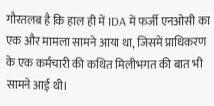गौरतलब है कि हाल ही में IDA में फर्जी एनओसी का एक और मामला सामने आया था, जिसमें प्राधिकरण के एक कर्मचारी की कथित मिलीभगत की बात भी सामने आई थी।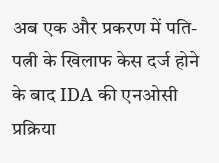अब एक और प्रकरण में पति-पत्नी के खिलाफ केस दर्ज होने के बाद IDA की एनओसी प्रक्रिया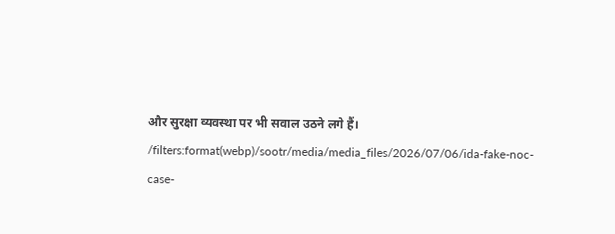और सुरक्षा व्यवस्था पर भी सवाल उठने लगे हैं।
/filters:format(webp)/sootr/media/media_files/2026/07/06/ida-fake-noc-case-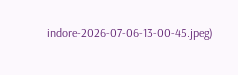indore-2026-07-06-13-00-45.jpeg)